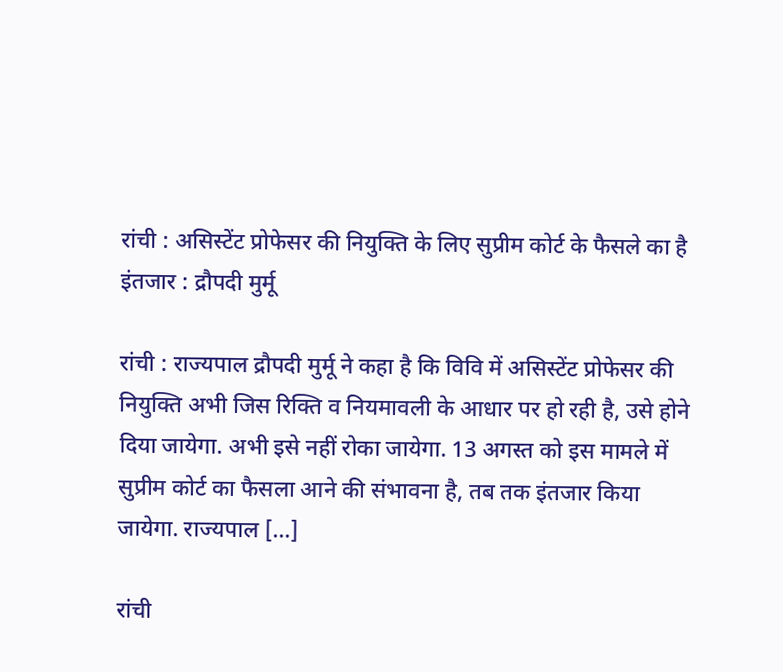रांची : असिस्टेंट प्रोफेसर की नियुक्ति के लिए सुप्रीम कोर्ट के फैसले का है इंतजार : द्रौपदी मुर्मू

रांची : राज्यपाल द्रौपदी मुर्मू ने कहा है कि विवि में असिस्टेंट प्रोफेसर की नियुक्ति अभी जिस रिक्ति व नियमावली के आधार पर हो रही है, उसे होने दिया जायेगा. अभी इसे नहीं रोका जायेगा. 13 अगस्त को इस मामले में सुप्रीम कोर्ट का फैसला आने की संभावना है, तब तक इंतजार किया जायेगा. राज्यपाल […]

रांची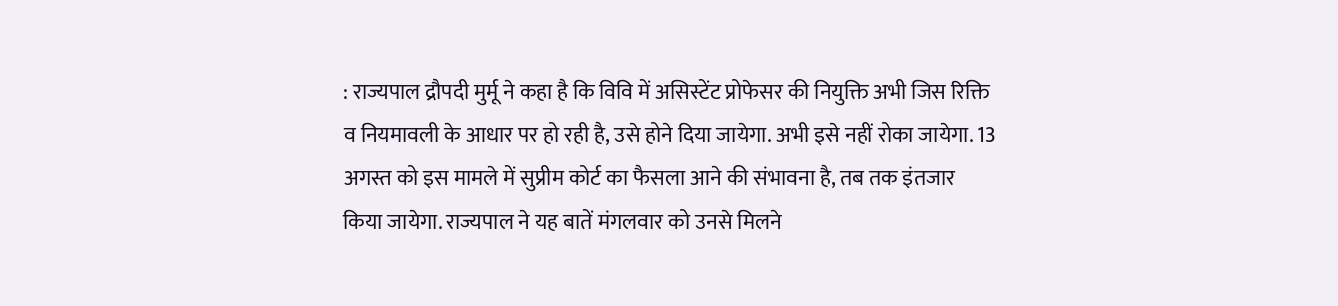: राज्यपाल द्रौपदी मुर्मू ने कहा है कि विवि में असिस्टेंट प्रोफेसर की नियुक्ति अभी जिस रिक्ति व नियमावली के आधार पर हो रही है, उसे होने दिया जायेगा. अभी इसे नहीं रोका जायेगा. 13 अगस्त को इस मामले में सुप्रीम कोर्ट का फैसला आने की संभावना है, तब तक इंतजार किया जायेगा. राज्यपाल ने यह बातें मंगलवार को उनसे मिलने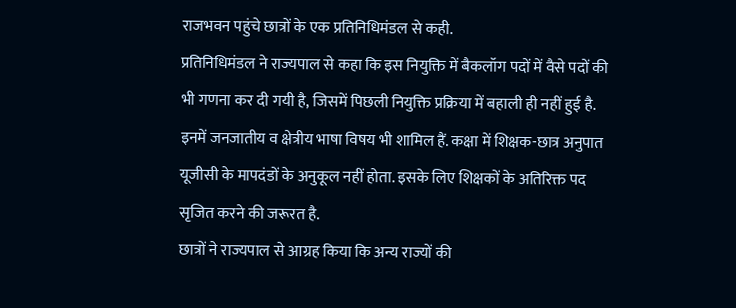राजभवन पहुंचे छात्रों के एक प्रतिनिधिमंडल से कही.
प्रतिनिधिमंडल ने राज्यपाल से कहा कि इस नियुक्ति में बैकलॉग पदों में वैसे पदों की भी गणना कर दी गयी है, जिसमें पिछली नियुक्ति प्रक्रिया में बहाली ही नहीं हुई है. इनमें जनजातीय व क्षेत्रीय भाषा विषय भी शामिल हैं. कक्षा में शिक्षक-छात्र अनुपात यूजीसी के मापदंडों के अनुकूल नहीं होता. इसके लिए शिक्षकों के अतिरिक्त पद सृजित करने की जरूरत है.
छात्रों ने राज्यपाल से आग्रह किया कि अन्य राज्यों की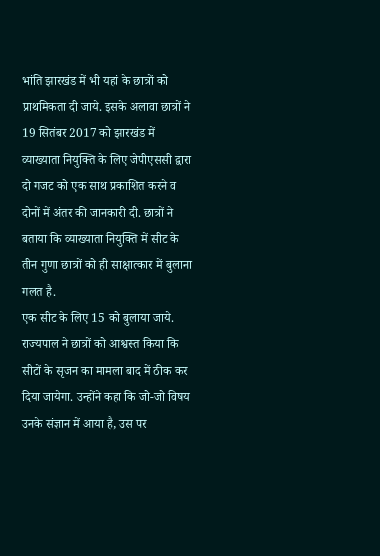भांति झारखंड में भी यहां के छात्रों को प्राथमिकता दी जाये. इसके अलावा छात्रों ने 19 सितंबर 2017 को झारखंड में व्याख्याता नियुक्ति के लिए जेपीएससी द्वारा दो गजट को एक साथ प्रकाशित करने व दोनों में अंतर की जानकारी दी. छात्रों ने बताया कि व्याख्याता नियुक्ति में सीट के तीन गुणा छात्रों को ही साक्षात्कार में बुलाना गलत है.
एक सीट के लिए 15 को बुलाया जाये. राज्यपाल ने छात्रों को आश्वस्त किया कि सीटों के सृजन का मामला बाद में ठीक कर दिया जायेगा. उन्होंने कहा कि जो-जो विषय उनके संज्ञान में आया है, उस पर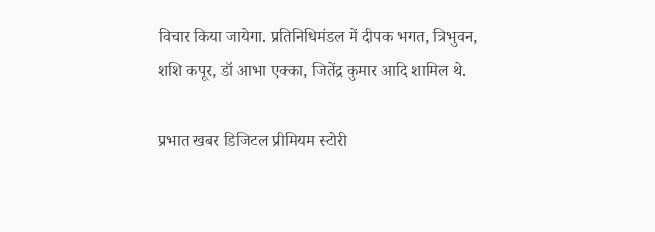विचार किया जायेगा. प्रतिनिधिमंडल में दीपक भगत, त्रिभुवन, शशि कपूर, डॉ आभा एक्का, जितेंद्र कुमार आदि शामिल थे.

प्रभात खबर डिजिटल प्रीमियम स्टोरी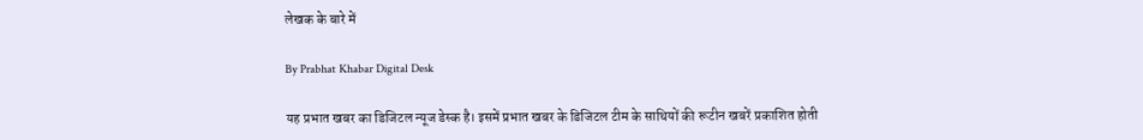लेखक के बारे में

By Prabhat Khabar Digital Desk

यह प्रभात खबर का डिजिटल न्यूज डेस्क है। इसमें प्रभात खबर के डिजिटल टीम के साथियों की रूटीन खबरें प्रकाशित होती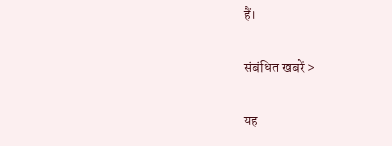हैं।

संबंधित खबरें >

यह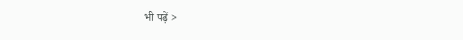भी पढ़ें >